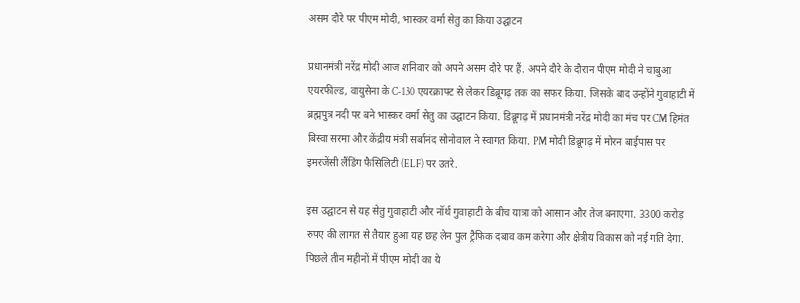असम दौरे पर पीएम मोदी, भास्कर वर्मा सेतु का किया उद्घाटन

प्रधानमंत्री नरेंद्र मोदी आज शनिवार को अपने असम दौरे पर हैं. अपने दौरे के दौरान पीएम मोदी ने चाबुआ एयरफील्ड, वायुसेना के C-130 एयरक्राफ्ट से लेकर डिब्रूगढ़ तक का सफर किया. जिसके बाद उन्होंने गुवाहाटी में ब्रह्मपुत्र नदी पर बने भास्कर वर्मा सेतु का उद्घाटन किया. डिब्रूगढ़ में प्रधानमंत्री नरेंद्र मोदी का मंच पर CM हिमंत बिस्वा सरमा और केंद्रीय मंत्री सर्बानंद सोनोवाल ने स्वागत किया. PM मोदी डिब्रूगढ़ में मोरन बाईपास पर इमरजेंसी लैंडिंग फैसिलिटी (ELF) पर उतरे.

इस उद्घाटन से यह सेतु गुवाहाटी और नॉर्थ गुवाहाटी के बीच यात्रा को आसान और तेज बनाएगा. 3300 करोड़ रुपए की लागत से तैयार हुआ यह छह लेन पुल ट्रैफिक दबाव कम करेगा और क्षेत्रीय विकास को नई गति देगा. पिछले तीन महीनों में पीएम मोदी का ये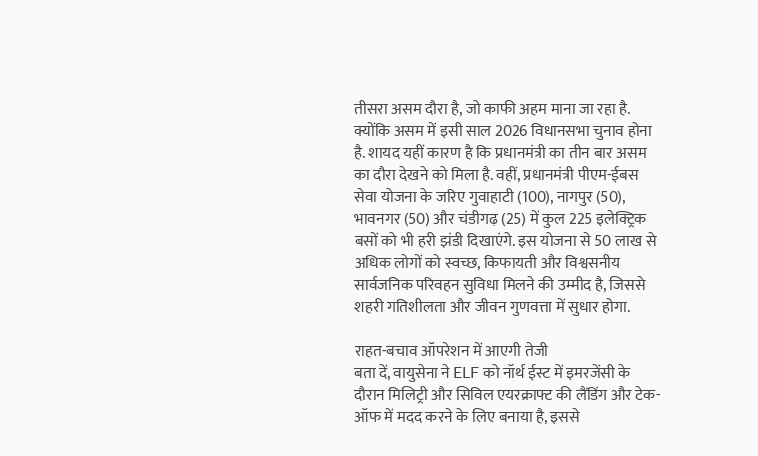तीसरा असम दौरा है, जो काफी अहम माना जा रहा है. क्योंकि असम में इसी साल 2026 विधानसभा चुनाव होना है. शायद यहीं कारण है कि प्रधानमंत्री का तीन बार असम का दौरा देखने को मिला है. वहीं, प्रधानमंत्री पीएम-ईबस सेवा योजना के जरिए गुवाहाटी (100), नागपुर (50), भावनगर (50) और चंडीगढ़ (25) में कुल 225 इलेक्ट्रिक बसों को भी हरी झंडी दिखाएंगे. इस योजना से 50 लाख से अधिक लोगों को स्वच्छ, किफायती और विश्वसनीय सार्वजनिक परिवहन सुविधा मिलने की उम्मीद है, जिससे शहरी गतिशीलता और जीवन गुणवत्ता में सुधार होगा.

राहत-बचाव ऑपरेशन में आएगी तेजी
बता दें, वायुसेना ने ELF को नॉर्थ ईस्ट में इमरजेंसी के दौरान मिलिट्री और सिविल एयरक्राफ्ट की लैंडिंग और टेक-ऑफ में मदद करने के लिए बनाया है, इससे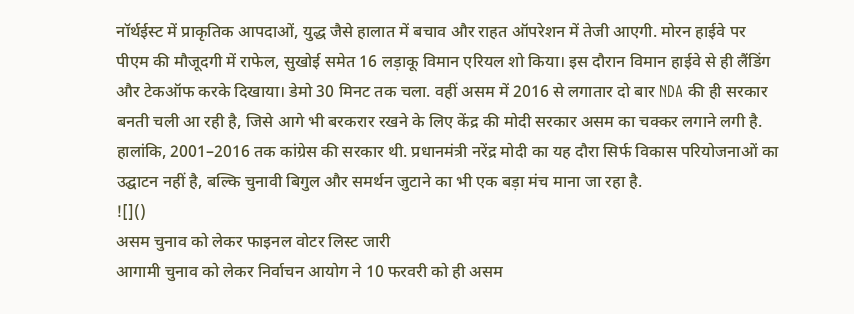नॉर्थईस्ट में प्राकृतिक आपदाओं, युद्ध जैसे हालात में बचाव और राहत ऑपरेशन में तेजी आएगी. मोरन हाईवे पर पीएम की मौजूदगी में राफेल, सुखोई समेत 16 लड़ाकू विमान एरियल शो किया। इस दौरान विमान हाईवे से ही लैंडिंग और टेकऑफ करके दिखाया। डेमो 30 मिनट तक चला. वहीं असम में 2016 से लगातार दो बार NDA की ही सरकार बनती चली आ रही है, जिसे आगे भी बरकरार रखने के लिए केंद्र की मोदी सरकार असम का चक्कर लगाने लगी है. हालांकि, 2001–2016 तक कांग्रेस की सरकार थी. प्रधानमंत्री नरेंद्र मोदी का यह दौरा सिर्फ विकास परियोजनाओं का उद्घाटन नहीं है, बल्कि चुनावी बिगुल और समर्थन जुटाने का भी एक बड़ा मंच माना जा रहा है.
![]()
असम चुनाव को लेकर फाइनल वोटर लिस्ट जारी
आगामी चुनाव को लेकर निर्वाचन आयोग ने 10 फरवरी को ही असम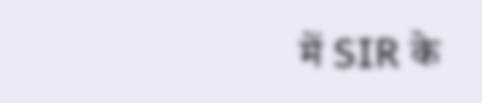में SIR के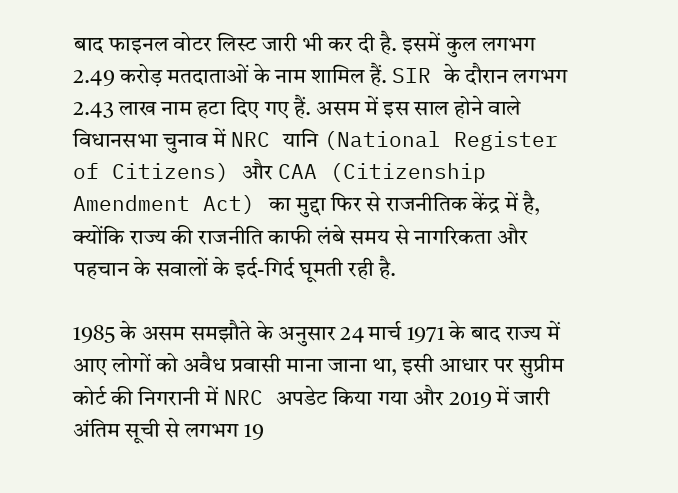बाद फाइनल वोटर लिस्ट जारी भी कर दी है. इसमें कुल लगभग 2.49 करोड़ मतदाताओं के नाम शामिल हैं. SIR के दौरान लगभग 2.43 लाख नाम हटा दिए गए हैं. असम में इस साल होने वाले विधानसभा चुनाव में NRC यानि (National Register of Citizens) और CAA (Citizenship Amendment Act) का मुद्दा फिर से राजनीतिक केंद्र में है, क्योंकि राज्य की राजनीति काफी लंबे समय से नागरिकता और पहचान के सवालों के इर्द-गिर्द घूमती रही है.

1985 के असम समझौते के अनुसार 24 मार्च 1971 के बाद राज्य में आए लोगों को अवैध प्रवासी माना जाना था, इसी आधार पर सुप्रीम कोर्ट की निगरानी में NRC अपडेट किया गया और 2019 में जारी अंतिम सूची से लगभग 19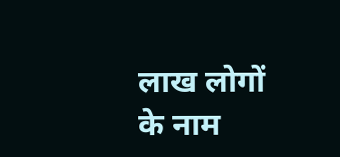लाख लोगों के नाम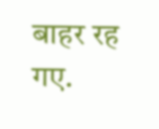बाहर रह गए.